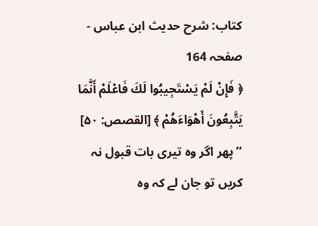کتاب: شرح حدیث ابن عباس - صفحہ 164
﴿ فَإِنْ لَمْ يَسْتَجِيبُوا لَكَ فَاعْلَمْ أَنَّمَا يَتَّبِعُونَ أَهْوَاءَهُمْ ﴾ [القصص: ۵۰] ’’پھر اگر وہ تیری بات قبول نہ کریں تو جان لے کہ وہ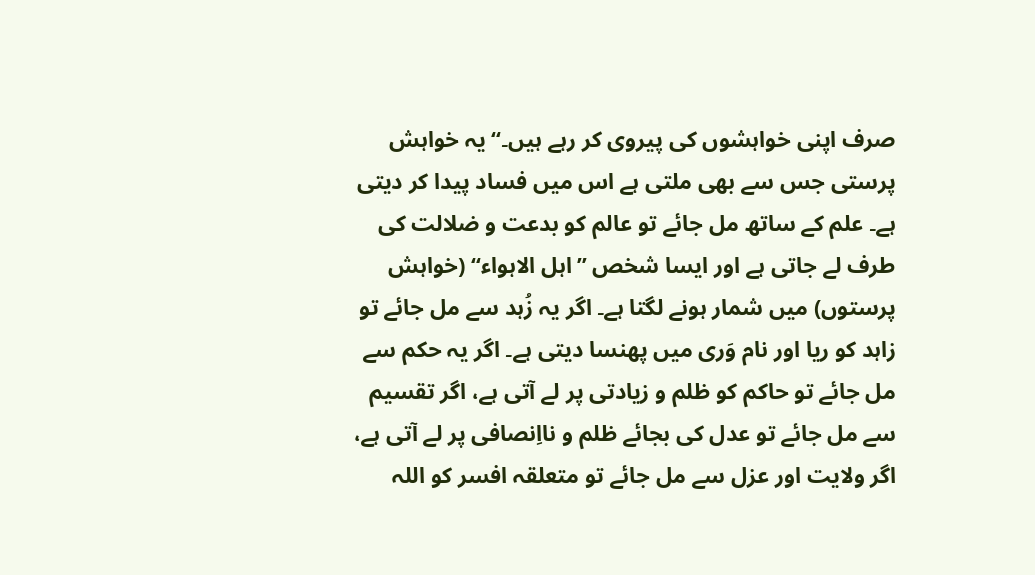صرف اپنی خواہشوں کی پیروی کر رہے ہیں۔‘‘ یہ خواہش پرستی جس سے بھی ملتی ہے اس میں فساد پیدا کر دیتی ہے۔ علم کے ساتھ مل جائے تو عالم کو بدعت و ضلالت کی طرف لے جاتی ہے اور ایسا شخص ’’اہل الاہواء‘‘ (خواہش پرستوں) میں شمار ہونے لگتا ہے۔ اگر یہ زُہد سے مل جائے تو زاہد کو ریا اور نام وَری میں پھنسا دیتی ہے۔ اگر یہ حکم سے مل جائے تو حاکم کو ظلم و زیادتی پر لے آتی ہے، اگر تقسیم سے مل جائے تو عدل کی بجائے ظلم و نااِنصافی پر لے آتی ہے، اگر ولایت اور عزل سے مل جائے تو متعلقہ افسر کو اللہ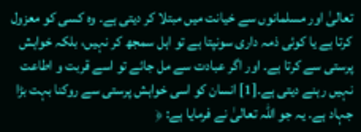تعالیٰ اور مسلمانوں سے خیانت میں مبتلا کر دیتی ہے۔ وہ کسی کو معزول کرتا ہے یا کوئی ذمہ داری سونپتا ہے تو اہل سمجھ کر نہیں، بلکہ خواہش پرستی سے کرتا ہے۔ اور اگر عبادت سے مل جائے تو اسے قربت و اطاعت نہیں رہنے دیتی ہے۔[1] انسان کو اسی خواہش پرستی سے روکنا بہت بڑا جہاد ہے۔ یہ جو اللہ تعالیٰ نے فرمایا ہے: ﴿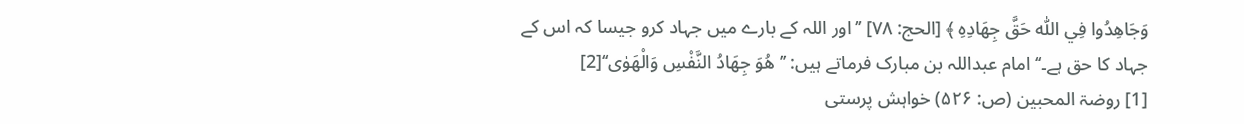وَجَاهِدُوا فِي اللّٰه حَقَّ جِهَادِهِ ﴾ [الحج: ۷۸] ’’اور اللہ کے بارے میں جہاد کرو جیسا کہ اس کے جہاد کا حق ہے۔‘‘ امام عبداللہ بن مبارک فرماتے ہیں: ’’ھُوَ جِھَادُ النَّفْسِ وَالْھَوٰی‘‘[2]
[1] روضۃ المحبین (ص: ۵۲۶) خواہش پرستی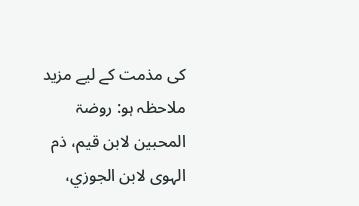کی مذمت کے لیے مزید ملاحظہ ہو: روضۃ المحبین لابن قیم، ذم الہوی لابن الجوزي،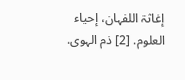إغاثۃ اللفہان، إحیاء العلوم. [2] ذم الہوی.